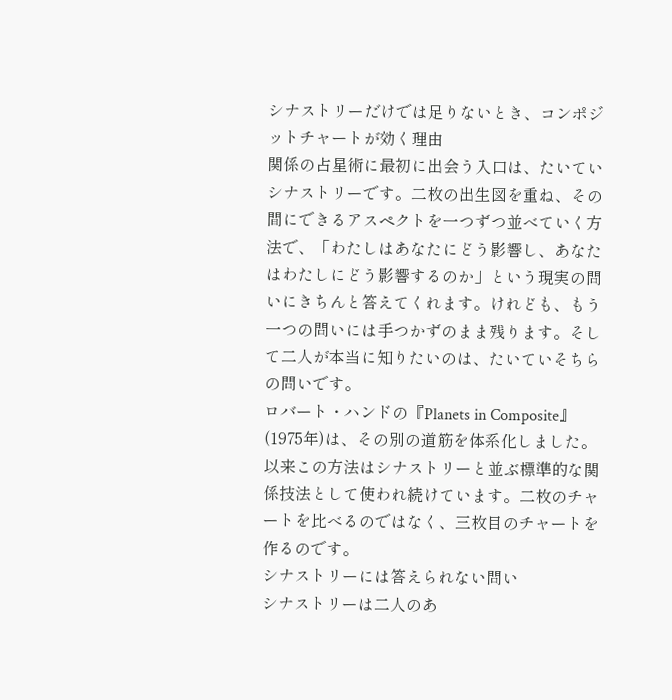シナストリーだけでは足りないとき、コンポジットチャートが効く理由
関係の占星術に最初に出会う入口は、たいていシナストリーです。二枚の出生図を重ね、その間にできるアスペクトを一つずつ並べていく方法で、「わたしはあなたにどう影響し、あなたはわたしにどう影響するのか」という現実の問いにきちんと答えてくれます。けれども、もう一つの問いには手つかずのまま残ります。そして二人が本当に知りたいのは、たいていそちらの問いです。
ロバート・ハンドの『Planets in Composite』(1975年)は、その別の道筋を体系化しました。以来この方法はシナストリーと並ぶ標準的な関係技法として使われ続けています。二枚のチャートを比べるのではなく、三枚目のチャートを作るのです。
シナストリーには答えられない問い
シナストリーは二人のあ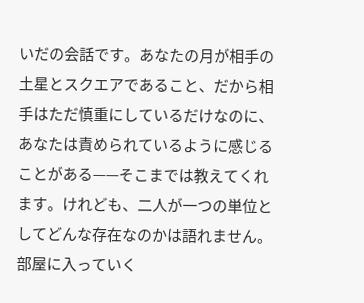いだの会話です。あなたの月が相手の土星とスクエアであること、だから相手はただ慎重にしているだけなのに、あなたは責められているように感じることがある——そこまでは教えてくれます。けれども、二人が一つの単位としてどんな存在なのかは語れません。部屋に入っていく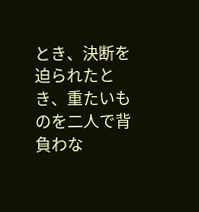とき、決断を迫られたとき、重たいものを二人で背負わな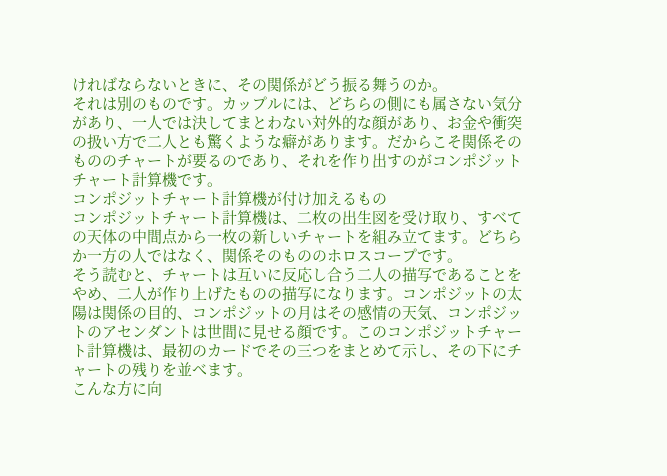ければならないときに、その関係がどう振る舞うのか。
それは別のものです。カップルには、どちらの側にも属さない気分があり、一人では決してまとわない対外的な顔があり、お金や衝突の扱い方で二人とも驚くような癖があります。だからこそ関係そのもののチャートが要るのであり、それを作り出すのがコンポジットチャート計算機です。
コンポジットチャート計算機が付け加えるもの
コンポジットチャート計算機は、二枚の出生図を受け取り、すべての天体の中間点から一枚の新しいチャートを組み立てます。どちらか一方の人ではなく、関係そのもののホロスコープです。
そう読むと、チャートは互いに反応し合う二人の描写であることをやめ、二人が作り上げたものの描写になります。コンポジットの太陽は関係の目的、コンポジットの月はその感情の天気、コンポジットのアセンダントは世間に見せる顔です。このコンポジットチャート計算機は、最初のカードでその三つをまとめて示し、その下にチャートの残りを並べます。
こんな方に向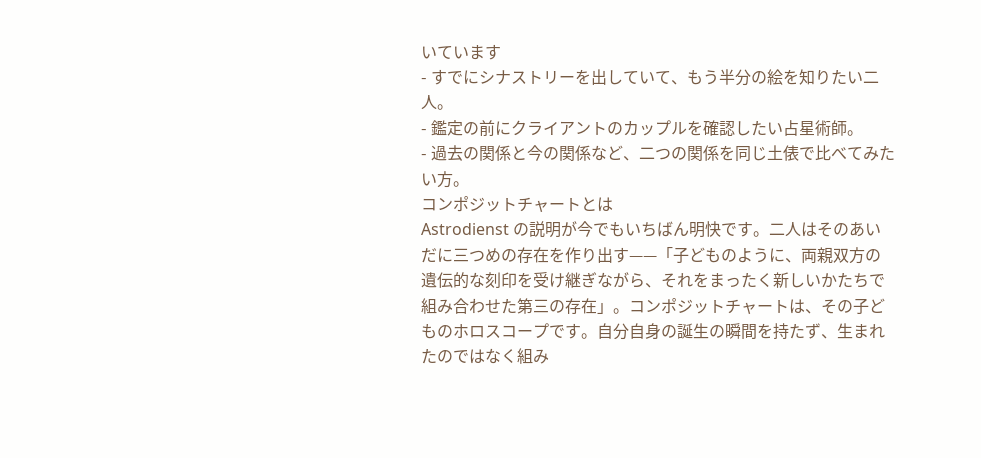いています
- すでにシナストリーを出していて、もう半分の絵を知りたい二人。
- 鑑定の前にクライアントのカップルを確認したい占星術師。
- 過去の関係と今の関係など、二つの関係を同じ土俵で比べてみたい方。
コンポジットチャートとは
Astrodienst の説明が今でもいちばん明快です。二人はそのあいだに三つめの存在を作り出す——「子どものように、両親双方の遺伝的な刻印を受け継ぎながら、それをまったく新しいかたちで組み合わせた第三の存在」。コンポジットチャートは、その子どものホロスコープです。自分自身の誕生の瞬間を持たず、生まれたのではなく組み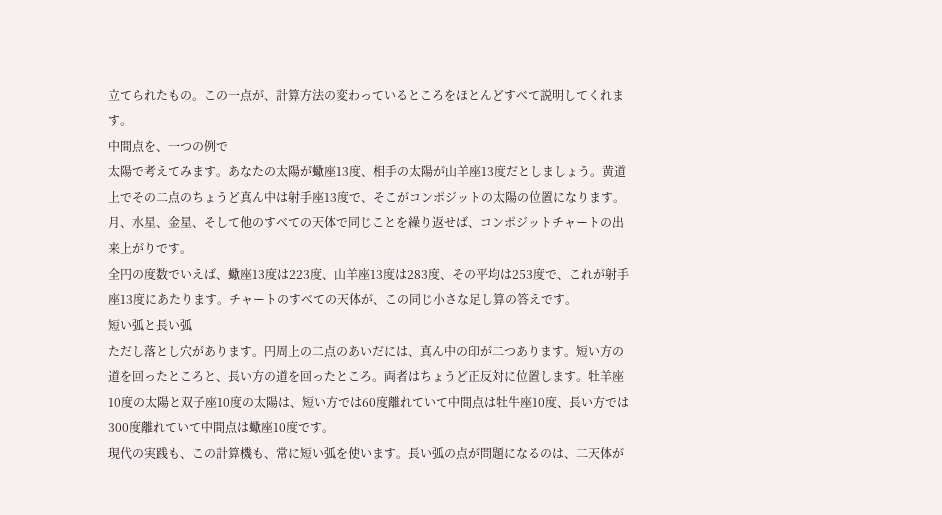立てられたもの。この一点が、計算方法の変わっているところをほとんどすべて説明してくれます。
中間点を、一つの例で
太陽で考えてみます。あなたの太陽が蠍座13度、相手の太陽が山羊座13度だとしましょう。黄道上でその二点のちょうど真ん中は射手座13度で、そこがコンポジットの太陽の位置になります。月、水星、金星、そして他のすべての天体で同じことを繰り返せば、コンポジットチャートの出来上がりです。
全円の度数でいえば、蠍座13度は223度、山羊座13度は283度、その平均は253度で、これが射手座13度にあたります。チャートのすべての天体が、この同じ小さな足し算の答えです。
短い弧と長い弧
ただし落とし穴があります。円周上の二点のあいだには、真ん中の印が二つあります。短い方の道を回ったところと、長い方の道を回ったところ。両者はちょうど正反対に位置します。牡羊座10度の太陽と双子座10度の太陽は、短い方では60度離れていて中間点は牡牛座10度、長い方では300度離れていて中間点は蠍座10度です。
現代の実践も、この計算機も、常に短い弧を使います。長い弧の点が問題になるのは、二天体が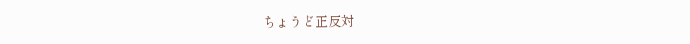ちょうど正反対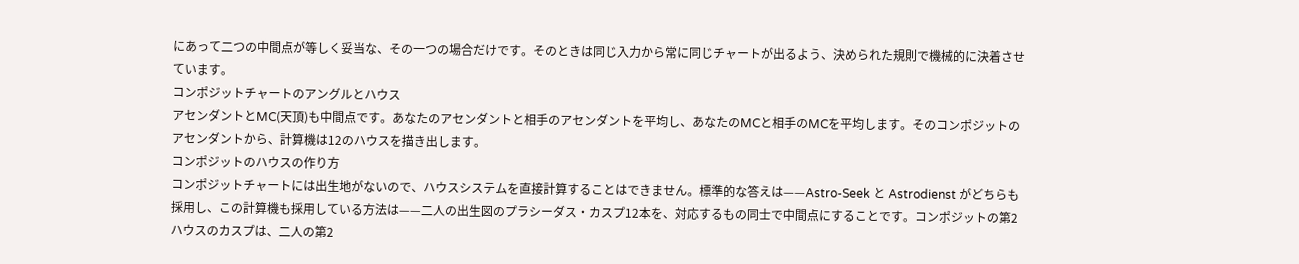にあって二つの中間点が等しく妥当な、その一つの場合だけです。そのときは同じ入力から常に同じチャートが出るよう、決められた規則で機械的に決着させています。
コンポジットチャートのアングルとハウス
アセンダントとMC(天頂)も中間点です。あなたのアセンダントと相手のアセンダントを平均し、あなたのMCと相手のMCを平均します。そのコンポジットのアセンダントから、計算機は12のハウスを描き出します。
コンポジットのハウスの作り方
コンポジットチャートには出生地がないので、ハウスシステムを直接計算することはできません。標準的な答えは——Astro-Seek と Astrodienst がどちらも採用し、この計算機も採用している方法は——二人の出生図のプラシーダス・カスプ12本を、対応するもの同士で中間点にすることです。コンポジットの第2ハウスのカスプは、二人の第2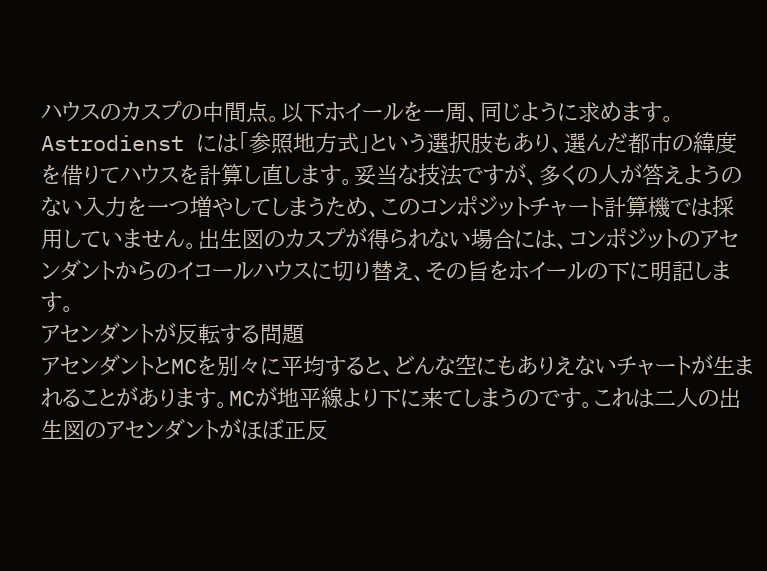ハウスのカスプの中間点。以下ホイールを一周、同じように求めます。
Astrodienst には「参照地方式」という選択肢もあり、選んだ都市の緯度を借りてハウスを計算し直します。妥当な技法ですが、多くの人が答えようのない入力を一つ増やしてしまうため、このコンポジットチャート計算機では採用していません。出生図のカスプが得られない場合には、コンポジットのアセンダントからのイコールハウスに切り替え、その旨をホイールの下に明記します。
アセンダントが反転する問題
アセンダントとMCを別々に平均すると、どんな空にもありえないチャートが生まれることがあります。MCが地平線より下に来てしまうのです。これは二人の出生図のアセンダントがほぼ正反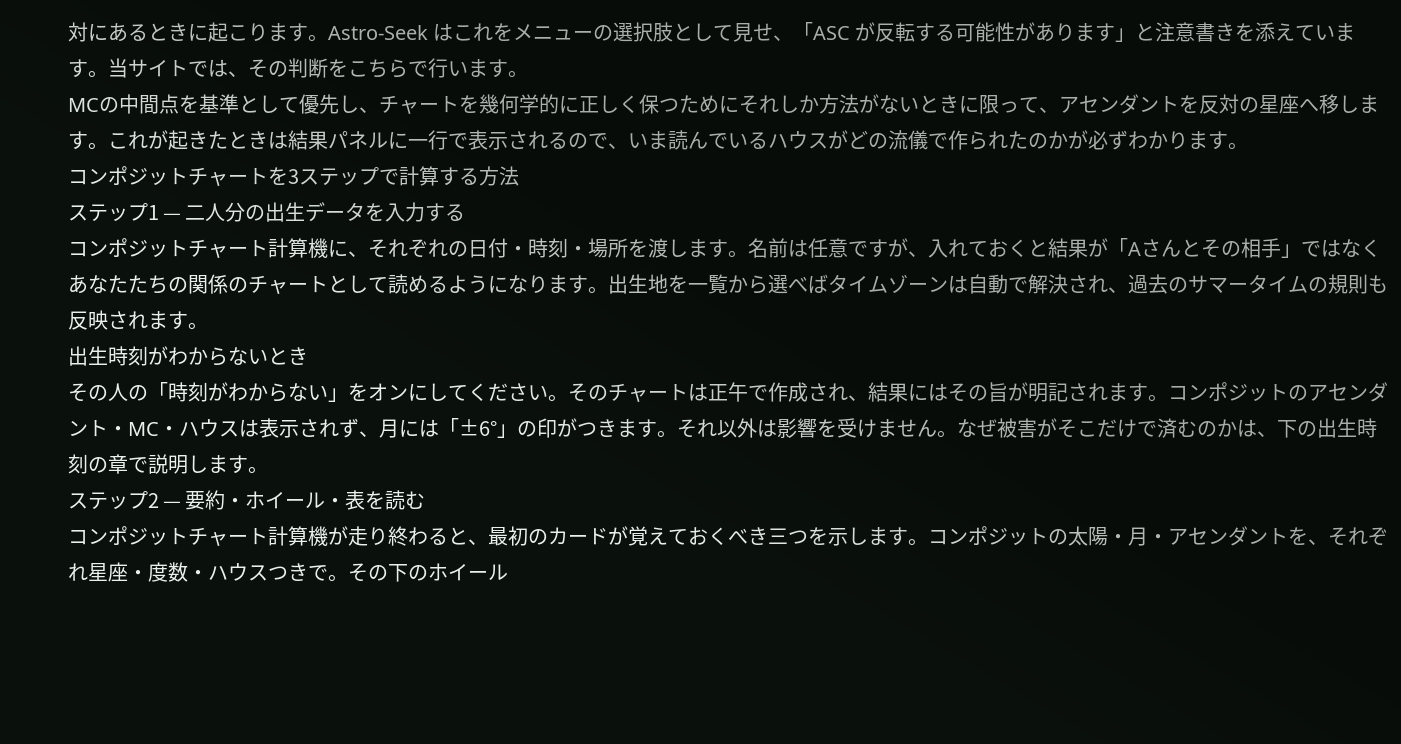対にあるときに起こります。Astro-Seek はこれをメニューの選択肢として見せ、「ASC が反転する可能性があります」と注意書きを添えています。当サイトでは、その判断をこちらで行います。
MCの中間点を基準として優先し、チャートを幾何学的に正しく保つためにそれしか方法がないときに限って、アセンダントを反対の星座へ移します。これが起きたときは結果パネルに一行で表示されるので、いま読んでいるハウスがどの流儀で作られたのかが必ずわかります。
コンポジットチャートを3ステップで計算する方法
ステップ1 — 二人分の出生データを入力する
コンポジットチャート計算機に、それぞれの日付・時刻・場所を渡します。名前は任意ですが、入れておくと結果が「Aさんとその相手」ではなくあなたたちの関係のチャートとして読めるようになります。出生地を一覧から選べばタイムゾーンは自動で解決され、過去のサマータイムの規則も反映されます。
出生時刻がわからないとき
その人の「時刻がわからない」をオンにしてください。そのチャートは正午で作成され、結果にはその旨が明記されます。コンポジットのアセンダント・MC・ハウスは表示されず、月には「±6°」の印がつきます。それ以外は影響を受けません。なぜ被害がそこだけで済むのかは、下の出生時刻の章で説明します。
ステップ2 — 要約・ホイール・表を読む
コンポジットチャート計算機が走り終わると、最初のカードが覚えておくべき三つを示します。コンポジットの太陽・月・アセンダントを、それぞれ星座・度数・ハウスつきで。その下のホイール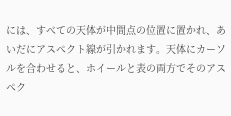には、すべての天体が中間点の位置に置かれ、あいだにアスペクト線が引かれます。天体にカーソルを合わせると、ホイールと表の両方でそのアスペク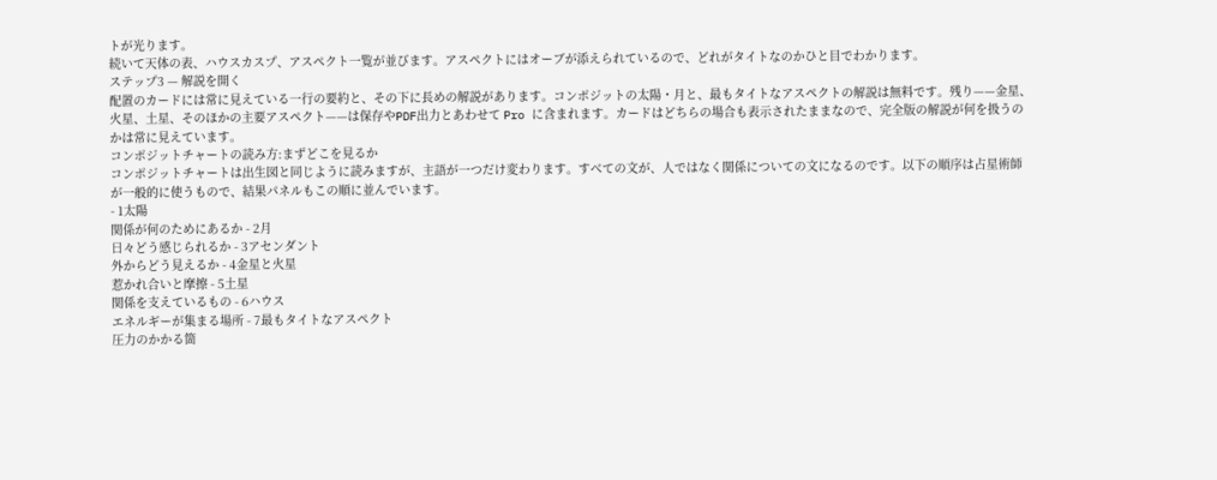トが光ります。
続いて天体の表、ハウスカスプ、アスペクト一覧が並びます。アスペクトにはオーブが添えられているので、どれがタイトなのかひと目でわかります。
ステップ3 — 解説を開く
配置のカードには常に見えている一行の要約と、その下に長めの解説があります。コンポジットの太陽・月と、最もタイトなアスペクトの解説は無料です。残り——金星、火星、土星、そのほかの主要アスペクト——は保存やPDF出力とあわせて Pro に含まれます。カードはどちらの場合も表示されたままなので、完全版の解説が何を扱うのかは常に見えています。
コンポジットチャートの読み方:まずどこを見るか
コンポジットチャートは出生図と同じように読みますが、主語が一つだけ変わります。すべての文が、人ではなく関係についての文になるのです。以下の順序は占星術師が一般的に使うもので、結果パネルもこの順に並んでいます。
- 1太陽
関係が何のためにあるか - 2月
日々どう感じられるか - 3アセンダント
外からどう見えるか - 4金星と火星
惹かれ合いと摩擦 - 5土星
関係を支えているもの - 6ハウス
エネルギーが集まる場所 - 7最もタイトなアスペクト
圧力のかかる箇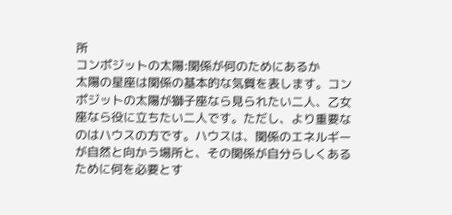所
コンポジットの太陽:関係が何のためにあるか
太陽の星座は関係の基本的な気質を表します。コンポジットの太陽が獅子座なら見られたい二人、乙女座なら役に立ちたい二人です。ただし、より重要なのはハウスの方です。ハウスは、関係のエネルギーが自然と向かう場所と、その関係が自分らしくあるために何を必要とす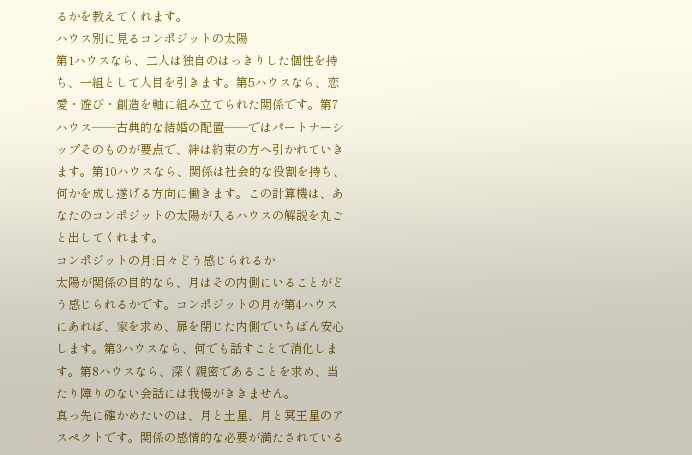るかを教えてくれます。
ハウス別に見るコンポジットの太陽
第1ハウスなら、二人は独自のはっきりした個性を持ち、一組として人目を引きます。第5ハウスなら、恋愛・遊び・創造を軸に組み立てられた関係です。第7ハウス——古典的な結婚の配置——ではパートナーシップそのものが要点で、絆は約束の方へ引かれていきます。第10ハウスなら、関係は社会的な役割を持ち、何かを成し遂げる方向に働きます。この計算機は、あなたのコンポジットの太陽が入るハウスの解説を丸ごと出してくれます。
コンポジットの月:日々どう感じられるか
太陽が関係の目的なら、月はその内側にいることがどう感じられるかです。コンポジットの月が第4ハウスにあれば、家を求め、扉を閉じた内側でいちばん安心します。第3ハウスなら、何でも話すことで消化します。第8ハウスなら、深く親密であることを求め、当たり障りのない会話には我慢がききません。
真っ先に確かめたいのは、月と土星、月と冥王星のアスペクトです。関係の感情的な必要が満たされている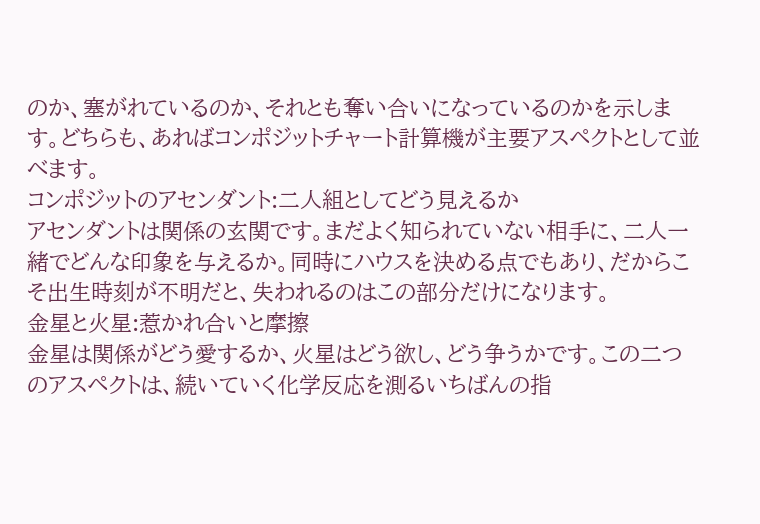のか、塞がれているのか、それとも奪い合いになっているのかを示します。どちらも、あればコンポジットチャート計算機が主要アスペクトとして並べます。
コンポジットのアセンダント:二人組としてどう見えるか
アセンダントは関係の玄関です。まだよく知られていない相手に、二人一緒でどんな印象を与えるか。同時にハウスを決める点でもあり、だからこそ出生時刻が不明だと、失われるのはこの部分だけになります。
金星と火星:惹かれ合いと摩擦
金星は関係がどう愛するか、火星はどう欲し、どう争うかです。この二つのアスペクトは、続いていく化学反応を測るいちばんの指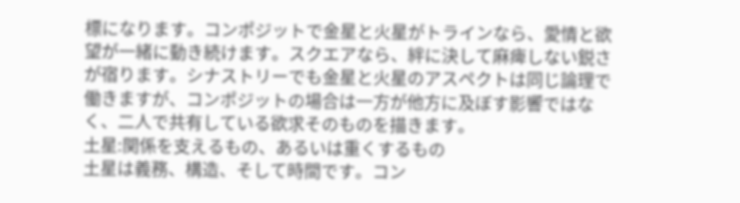標になります。コンポジットで金星と火星がトラインなら、愛情と欲望が一緒に動き続けます。スクエアなら、絆に決して麻痺しない鋭さが宿ります。シナストリーでも金星と火星のアスペクトは同じ論理で働きますが、コンポジットの場合は一方が他方に及ぼす影響ではなく、二人で共有している欲求そのものを描きます。
土星:関係を支えるもの、あるいは重くするもの
土星は義務、構造、そして時間です。コン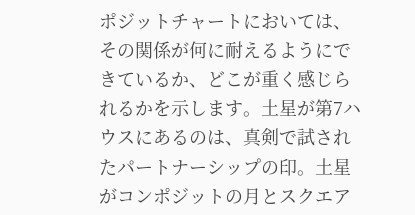ポジットチャートにおいては、その関係が何に耐えるようにできているか、どこが重く感じられるかを示します。土星が第7ハウスにあるのは、真剣で試されたパートナーシップの印。土星がコンポジットの月とスクエア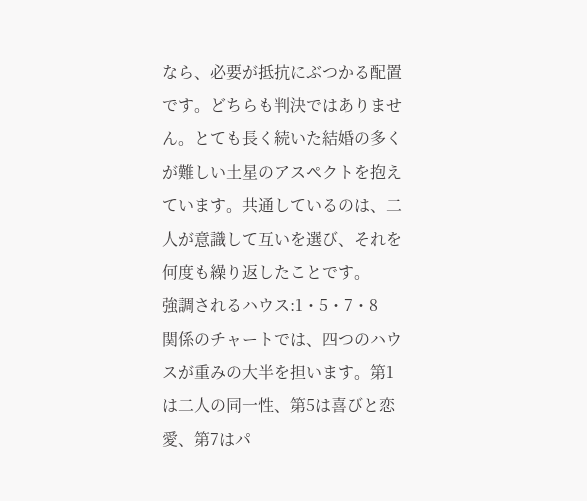なら、必要が抵抗にぶつかる配置です。どちらも判決ではありません。とても長く続いた結婚の多くが難しい土星のアスペクトを抱えています。共通しているのは、二人が意識して互いを選び、それを何度も繰り返したことです。
強調されるハウス:1・5・7・8
関係のチャートでは、四つのハウスが重みの大半を担います。第1は二人の同一性、第5は喜びと恋愛、第7はパ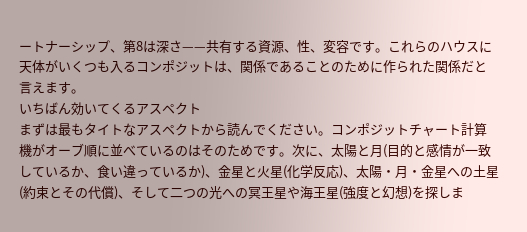ートナーシップ、第8は深さ——共有する資源、性、変容です。これらのハウスに天体がいくつも入るコンポジットは、関係であることのために作られた関係だと言えます。
いちばん効いてくるアスペクト
まずは最もタイトなアスペクトから読んでください。コンポジットチャート計算機がオーブ順に並べているのはそのためです。次に、太陽と月(目的と感情が一致しているか、食い違っているか)、金星と火星(化学反応)、太陽・月・金星への土星(約束とその代償)、そして二つの光への冥王星や海王星(強度と幻想)を探しま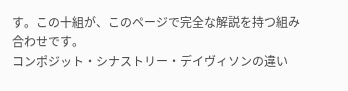す。この十組が、このページで完全な解説を持つ組み合わせです。
コンポジット・シナストリー・デイヴィソンの違い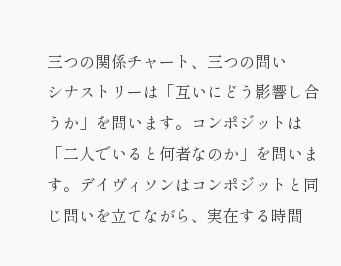三つの関係チャート、三つの問い
シナストリーは「互いにどう影響し合うか」を問います。コンポジットは「二人でいると何者なのか」を問います。デイヴィソンはコンポジットと同じ問いを立てながら、実在する時間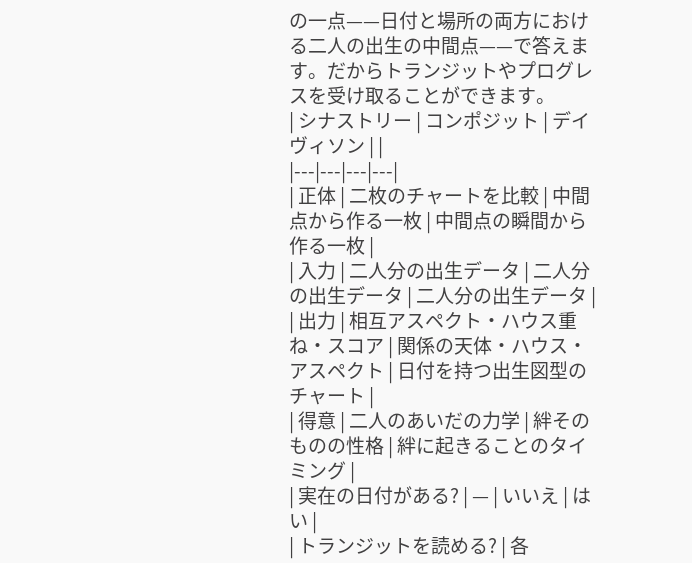の一点——日付と場所の両方における二人の出生の中間点——で答えます。だからトランジットやプログレスを受け取ることができます。
| シナストリー | コンポジット | デイヴィソン | |
|---|---|---|---|
| 正体 | 二枚のチャートを比較 | 中間点から作る一枚 | 中間点の瞬間から作る一枚 |
| 入力 | 二人分の出生データ | 二人分の出生データ | 二人分の出生データ |
| 出力 | 相互アスペクト・ハウス重ね・スコア | 関係の天体・ハウス・アスペクト | 日付を持つ出生図型のチャート |
| 得意 | 二人のあいだの力学 | 絆そのものの性格 | 絆に起きることのタイミング |
| 実在の日付がある? | — | いいえ | はい |
| トランジットを読める? | 各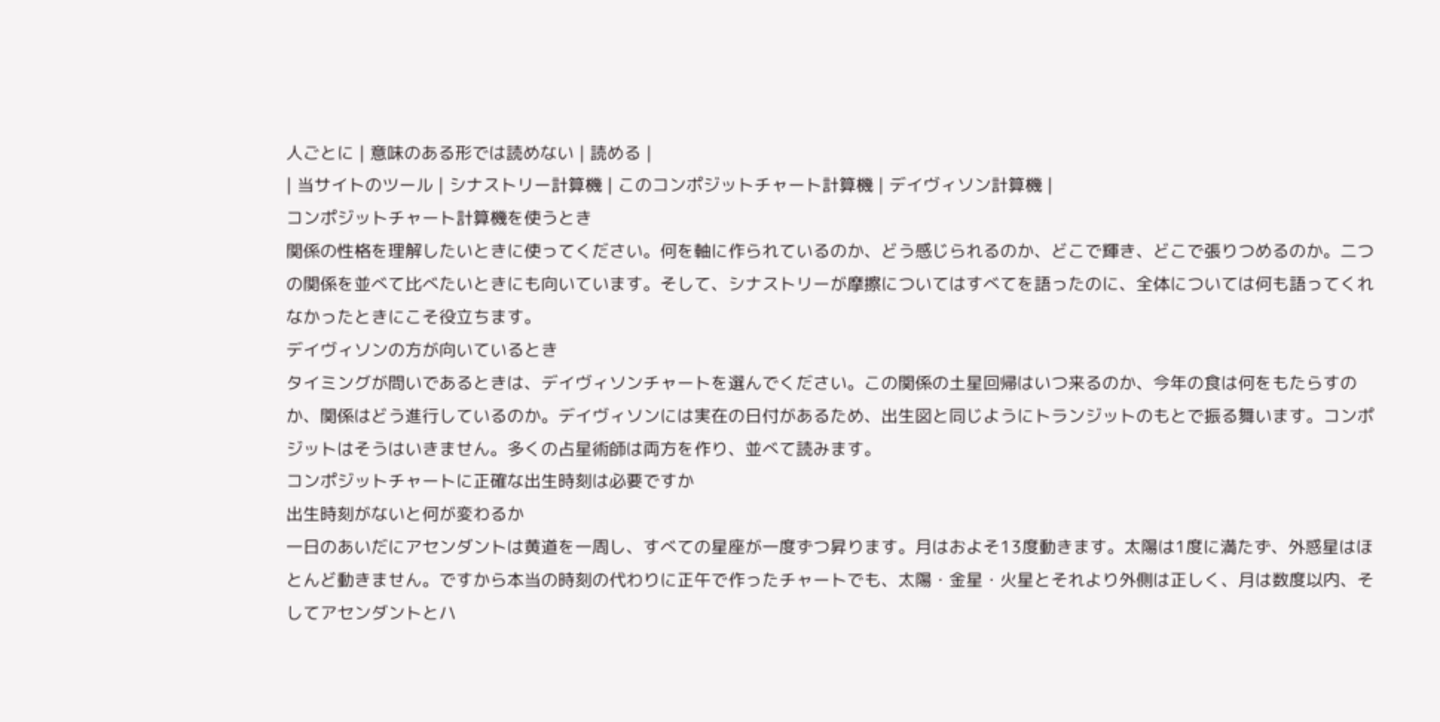人ごとに | 意味のある形では読めない | 読める |
| 当サイトのツール | シナストリー計算機 | このコンポジットチャート計算機 | デイヴィソン計算機 |
コンポジットチャート計算機を使うとき
関係の性格を理解したいときに使ってください。何を軸に作られているのか、どう感じられるのか、どこで輝き、どこで張りつめるのか。二つの関係を並べて比べたいときにも向いています。そして、シナストリーが摩擦についてはすべてを語ったのに、全体については何も語ってくれなかったときにこそ役立ちます。
デイヴィソンの方が向いているとき
タイミングが問いであるときは、デイヴィソンチャートを選んでください。この関係の土星回帰はいつ来るのか、今年の食は何をもたらすのか、関係はどう進行しているのか。デイヴィソンには実在の日付があるため、出生図と同じようにトランジットのもとで振る舞います。コンポジットはそうはいきません。多くの占星術師は両方を作り、並べて読みます。
コンポジットチャートに正確な出生時刻は必要ですか
出生時刻がないと何が変わるか
一日のあいだにアセンダントは黄道を一周し、すべての星座が一度ずつ昇ります。月はおよそ13度動きます。太陽は1度に満たず、外惑星はほとんど動きません。ですから本当の時刻の代わりに正午で作ったチャートでも、太陽・金星・火星とそれより外側は正しく、月は数度以内、そしてアセンダントとハ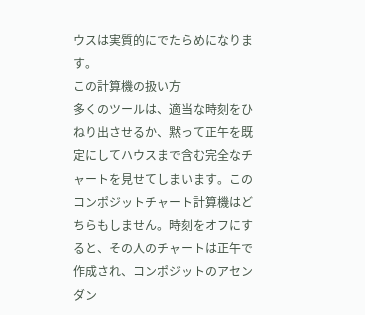ウスは実質的にでたらめになります。
この計算機の扱い方
多くのツールは、適当な時刻をひねり出させるか、黙って正午を既定にしてハウスまで含む完全なチャートを見せてしまいます。このコンポジットチャート計算機はどちらもしません。時刻をオフにすると、その人のチャートは正午で作成され、コンポジットのアセンダン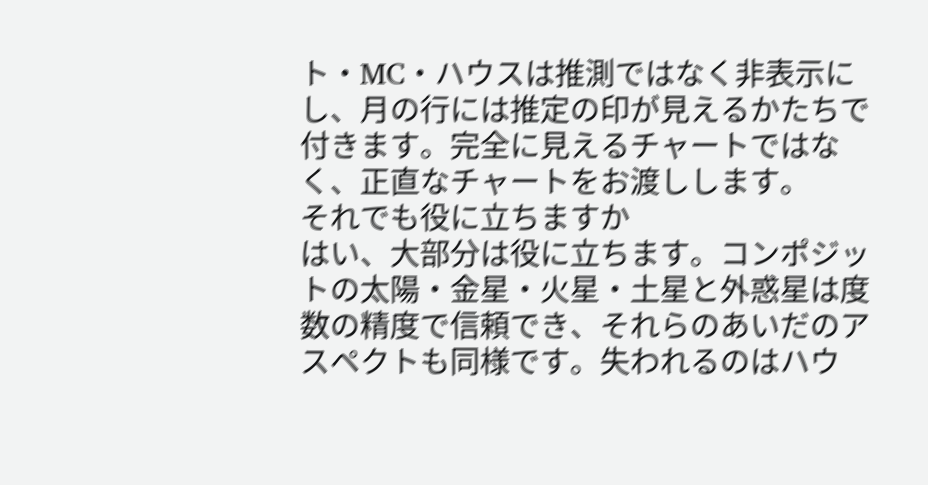ト・MC・ハウスは推測ではなく非表示にし、月の行には推定の印が見えるかたちで付きます。完全に見えるチャートではなく、正直なチャートをお渡しします。
それでも役に立ちますか
はい、大部分は役に立ちます。コンポジットの太陽・金星・火星・土星と外惑星は度数の精度で信頼でき、それらのあいだのアスペクトも同様です。失われるのはハウ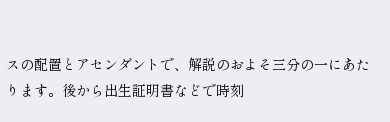スの配置とアセンダントで、解説のおよそ三分の一にあたります。後から出生証明書などで時刻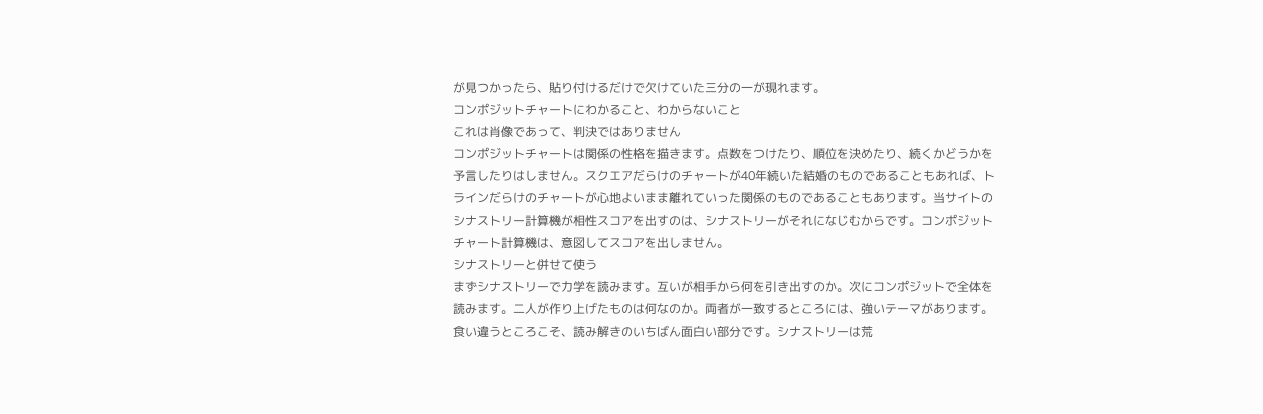が見つかったら、貼り付けるだけで欠けていた三分の一が現れます。
コンポジットチャートにわかること、わからないこと
これは肖像であって、判決ではありません
コンポジットチャートは関係の性格を描きます。点数をつけたり、順位を決めたり、続くかどうかを予言したりはしません。スクエアだらけのチャートが40年続いた結婚のものであることもあれば、トラインだらけのチャートが心地よいまま離れていった関係のものであることもあります。当サイトのシナストリー計算機が相性スコアを出すのは、シナストリーがそれになじむからです。コンポジットチャート計算機は、意図してスコアを出しません。
シナストリーと併せて使う
まずシナストリーで力学を読みます。互いが相手から何を引き出すのか。次にコンポジットで全体を読みます。二人が作り上げたものは何なのか。両者が一致するところには、強いテーマがあります。
食い違うところこそ、読み解きのいちばん面白い部分です。シナストリーは荒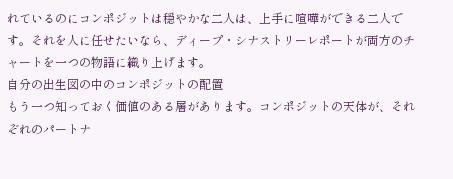れているのにコンポジットは穏やかな二人は、上手に喧嘩ができる二人です。それを人に任せたいなら、ディープ・シナストリーレポートが両方のチャートを一つの物語に織り上げます。
自分の出生図の中のコンポジットの配置
もう一つ知っておく価値のある層があります。コンポジットの天体が、それぞれのパートナ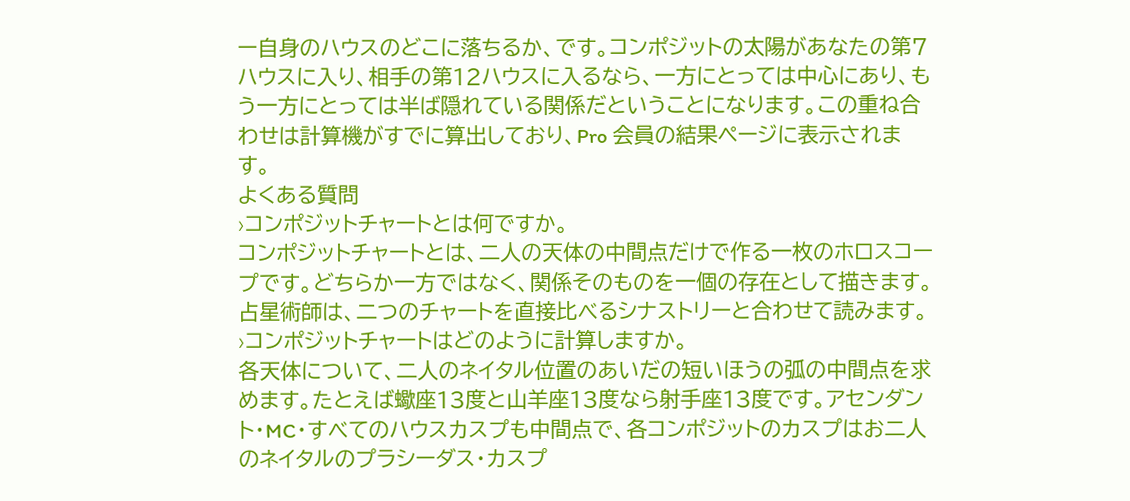ー自身のハウスのどこに落ちるか、です。コンポジットの太陽があなたの第7ハウスに入り、相手の第12ハウスに入るなら、一方にとっては中心にあり、もう一方にとっては半ば隠れている関係だということになります。この重ね合わせは計算機がすでに算出しており、Pro 会員の結果ページに表示されます。
よくある質問
›コンポジットチャートとは何ですか。
コンポジットチャートとは、二人の天体の中間点だけで作る一枚のホロスコープです。どちらか一方ではなく、関係そのものを一個の存在として描きます。占星術師は、二つのチャートを直接比べるシナストリーと合わせて読みます。
›コンポジットチャートはどのように計算しますか。
各天体について、二人のネイタル位置のあいだの短いほうの弧の中間点を求めます。たとえば蠍座13度と山羊座13度なら射手座13度です。アセンダント・MC・すべてのハウスカスプも中間点で、各コンポジットのカスプはお二人のネイタルのプラシーダス・カスプ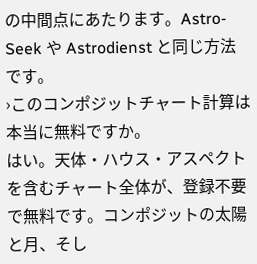の中間点にあたります。Astro-Seek や Astrodienst と同じ方法です。
›このコンポジットチャート計算は本当に無料ですか。
はい。天体・ハウス・アスペクトを含むチャート全体が、登録不要で無料です。コンポジットの太陽と月、そし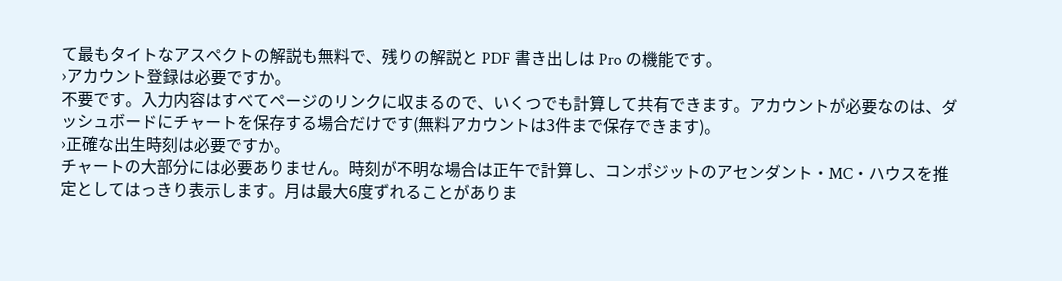て最もタイトなアスペクトの解説も無料で、残りの解説と PDF 書き出しは Pro の機能です。
›アカウント登録は必要ですか。
不要です。入力内容はすべてページのリンクに収まるので、いくつでも計算して共有できます。アカウントが必要なのは、ダッシュボードにチャートを保存する場合だけです(無料アカウントは3件まで保存できます)。
›正確な出生時刻は必要ですか。
チャートの大部分には必要ありません。時刻が不明な場合は正午で計算し、コンポジットのアセンダント・MC・ハウスを推定としてはっきり表示します。月は最大6度ずれることがありま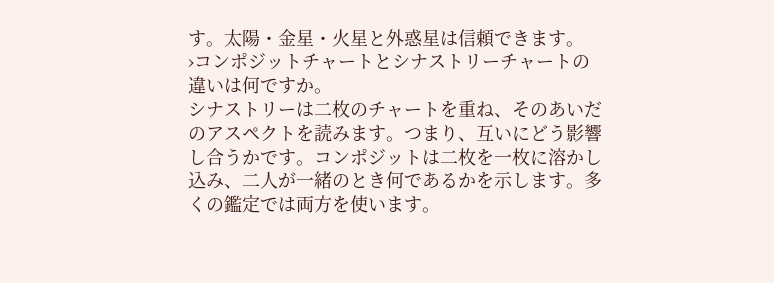す。太陽・金星・火星と外惑星は信頼できます。
›コンポジットチャートとシナストリーチャートの違いは何ですか。
シナストリーは二枚のチャートを重ね、そのあいだのアスペクトを読みます。つまり、互いにどう影響し合うかです。コンポジットは二枚を一枚に溶かし込み、二人が一緒のとき何であるかを示します。多くの鑑定では両方を使います。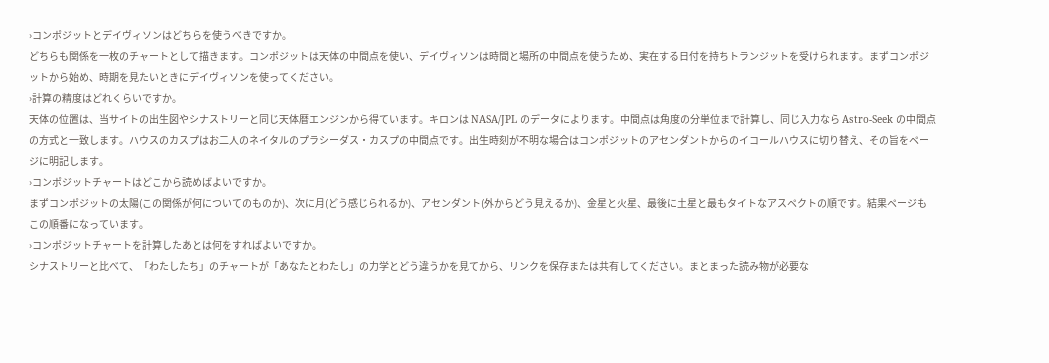›コンポジットとデイヴィソンはどちらを使うべきですか。
どちらも関係を一枚のチャートとして描きます。コンポジットは天体の中間点を使い、デイヴィソンは時間と場所の中間点を使うため、実在する日付を持ちトランジットを受けられます。まずコンポジットから始め、時期を見たいときにデイヴィソンを使ってください。
›計算の精度はどれくらいですか。
天体の位置は、当サイトの出生図やシナストリーと同じ天体暦エンジンから得ています。キロンは NASA/JPL のデータによります。中間点は角度の分単位まで計算し、同じ入力なら Astro-Seek の中間点の方式と一致します。ハウスのカスプはお二人のネイタルのプラシーダス・カスプの中間点です。出生時刻が不明な場合はコンポジットのアセンダントからのイコールハウスに切り替え、その旨をページに明記します。
›コンポジットチャートはどこから読めばよいですか。
まずコンポジットの太陽(この関係が何についてのものか)、次に月(どう感じられるか)、アセンダント(外からどう見えるか)、金星と火星、最後に土星と最もタイトなアスペクトの順です。結果ページもこの順番になっています。
›コンポジットチャートを計算したあとは何をすればよいですか。
シナストリーと比べて、「わたしたち」のチャートが「あなたとわたし」の力学とどう違うかを見てから、リンクを保存または共有してください。まとまった読み物が必要な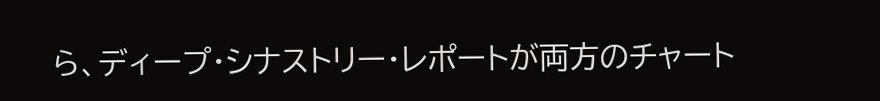ら、ディープ・シナストリー・レポートが両方のチャート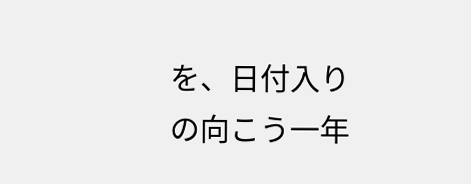を、日付入りの向こう一年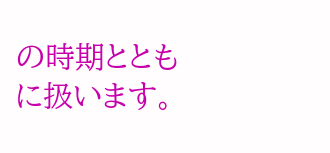の時期とともに扱います。